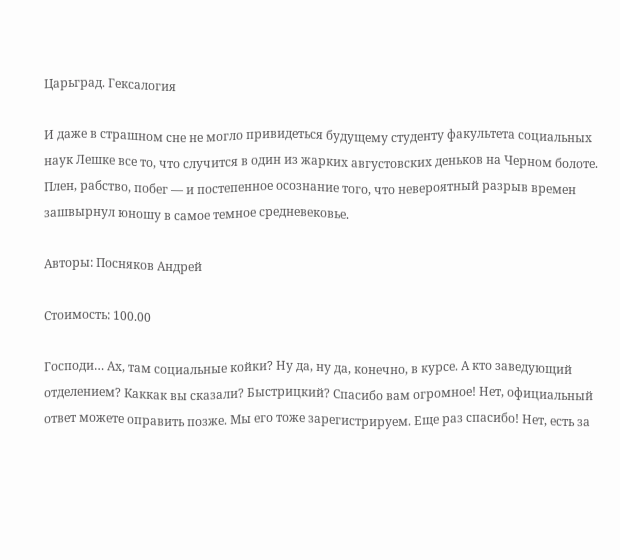Царьград. Гексалогия

И даже в страшном сне не могло привидеться будущему студенту факультета социальных наук Лешке все то, что случится в один из жарких августовских деньков на Черном болоте. Плен, рабство, побег — и постепенное осознание того, что невероятный разрыв времен зашвырнул юношу в самое темное средневековье.

Авторы: Посняков Андрей

Стоимость: 100.00

Господи… Ах, там социальные койки? Ну да, ну да, конечно, в курсе. А кто заведующий отделением? Каккак вы сказали? Быстрицкий? Спасибо вам огромное! Нет, официальный ответ можете оправить позже. Мы его тоже зарегистрируем. Еще раз спасибо! Нет, есть за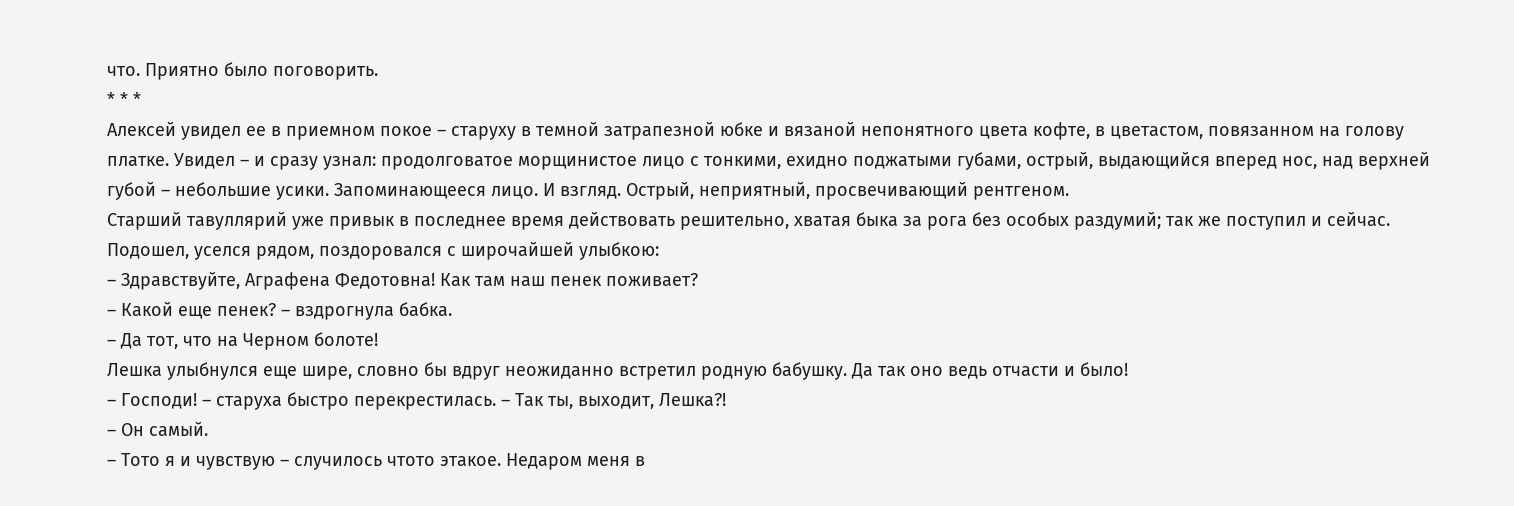что. Приятно было поговорить.
* * *
Алексей увидел ее в приемном покое – старуху в темной затрапезной юбке и вязаной непонятного цвета кофте, в цветастом, повязанном на голову платке. Увидел – и сразу узнал: продолговатое морщинистое лицо с тонкими, ехидно поджатыми губами, острый, выдающийся вперед нос, над верхней губой – небольшие усики. Запоминающееся лицо. И взгляд. Острый, неприятный, просвечивающий рентгеном.
Старший тавуллярий уже привык в последнее время действовать решительно, хватая быка за рога без особых раздумий; так же поступил и сейчас. Подошел, уселся рядом, поздоровался с широчайшей улыбкою:
– Здравствуйте, Аграфена Федотовна! Как там наш пенек поживает?
– Какой еще пенек? – вздрогнула бабка.
– Да тот, что на Черном болоте!
Лешка улыбнулся еще шире, словно бы вдруг неожиданно встретил родную бабушку. Да так оно ведь отчасти и было!
– Господи! – старуха быстро перекрестилась. – Так ты, выходит, Лешка?!
– Он самый.
– Тото я и чувствую – случилось чтото этакое. Недаром меня в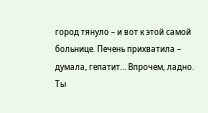город тянуло – и вот к этой самой больнице. Печень прихватила – думала, гепатит… Впрочем, ладно. Ты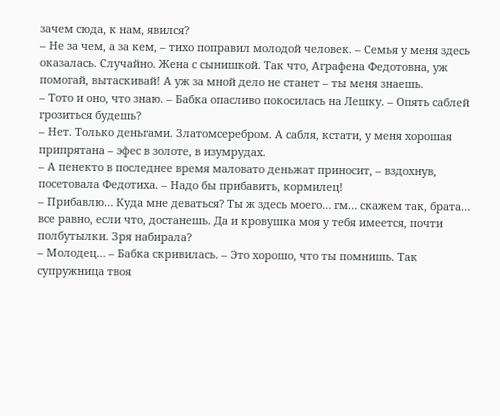зачем сюда, к нам, явился?
– Не за чем, а за кем, – тихо поправил молодой человек. – Семья у меня здесь оказалась. Случайно. Жена с сынишкой. Так что, Аграфена Федотовна, уж помогай, вытаскивай! А уж за мной дело не станет – ты меня знаешь.
– Тото и оно, что знаю. – Бабка опасливо покосилась на Лешку. – Опять саблей грозиться будешь?
– Нет. Только деньгами. Златомсеребром. А сабля, кстати, у меня хорошая припрятана – эфес в золоте, в изумрудах.
– А пенекто в последнее время маловато деньжат приносит, – вздохнув, посетовала Федотиха. – Надо бы прибавить, кормилец!
– Прибавлю… Куда мне деваться? Ты ж здесь моего… гм… скажем так, брата… все равно, если что, достанешь. Да и кровушка моя у тебя имеется, почти полбутылки. Зря набирала?
– Молодец… – Бабка скривилась. – Это хорошо, что ты помнишь. Так супружница твоя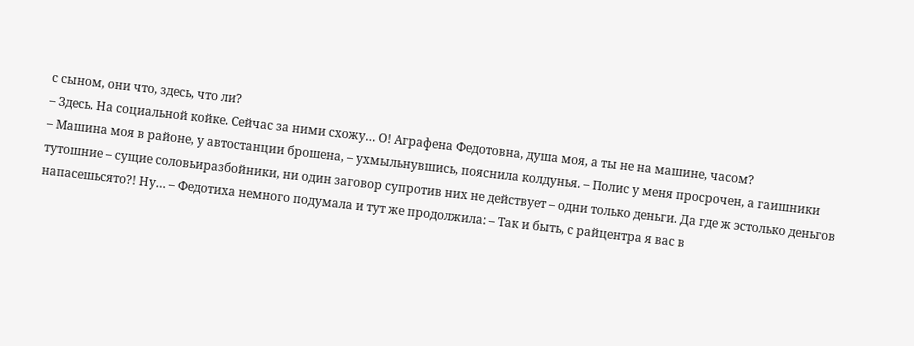с сыном, они что, здесь, что ли?
– Здесь. На социальной койке. Сейчас за ними схожу… О! Аграфена Федотовна, душа моя, а ты не на машине, часом?
– Машина моя в районе, у автостанции брошена, – ухмыльнувшись, пояснила колдунья. – Полис у меня просрочен, а гаишники тутошние – сущие соловьиразбойники, ни один заговор супротив них не действует – одни только деньги. Да где ж эстолько деньгов напасешьсято?! Ну… – Федотиха немного подумала и тут же продолжила: – Так и быть, с райцентра я вас в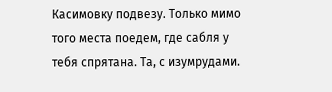Касимовку подвезу. Только мимо того места поедем, где сабля у тебя спрятана. Та, с изумрудами.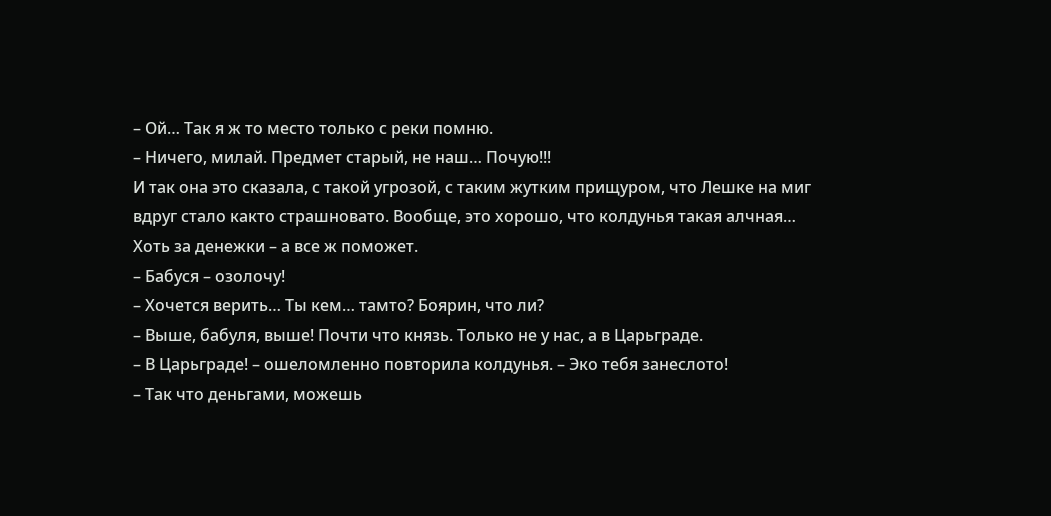– Ой… Так я ж то место только с реки помню.
– Ничего, милай. Предмет старый, не наш… Почую!!!
И так она это сказала, с такой угрозой, с таким жутким прищуром, что Лешке на миг вдруг стало както страшновато. Вообще, это хорошо, что колдунья такая алчная… Хоть за денежки – а все ж поможет.
– Бабуся – озолочу!
– Хочется верить… Ты кем… тамто? Боярин, что ли?
– Выше, бабуля, выше! Почти что князь. Только не у нас, а в Царьграде.
– В Царьграде! – ошеломленно повторила колдунья. – Эко тебя занеслото!
– Так что деньгами, можешь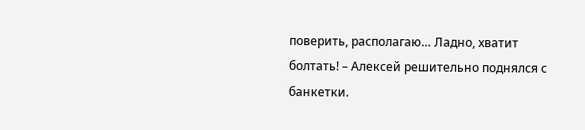поверить, располагаю… Ладно, хватит болтать! – Алексей решительно поднялся с банкетки.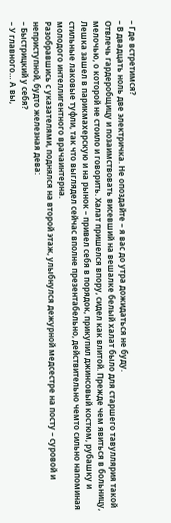– Где встретимся?
– В двадцать ноль две электричка. Не опоздайте – я вас до утра дожидаться не буду.
Отвлечь гардеробщицу и позаимствовать висевший на вешалке белый халат было для старшего тавуллярия такой мелочью, о которой не стоило и говорить. Халат пришелся впору, сидел как влитой. Прежде чем явиться в больницу, Лешка зашел в парикмахерскую и на рынок – привел себя в порядок, прикупил джинсовый костюм, рубашку и стильные лаковые туфли, так что выглядел сейчас вполне презентабельно, действительно чемто сильно напоминая молодого интеллигентного врачаинтерна.
Разобравшись с указателями, поднялся на второй этаж, улыбнулся дежурной медсестре на посту – суровой и неприступной, будто железная дева:
– Быстрицкий у себя?
– У главного… А вы,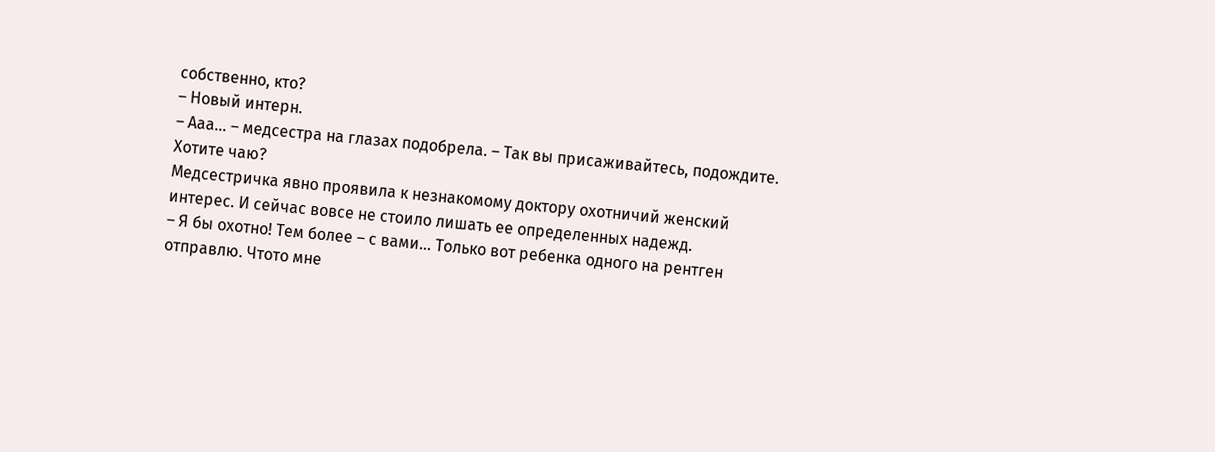собственно, кто?
– Новый интерн.
– Ааа… – медсестра на глазах подобрела. – Так вы присаживайтесь, подождите. Хотите чаю?
Медсестричка явно проявила к незнакомому доктору охотничий женский интерес. И сейчас вовсе не стоило лишать ее определенных надежд.
– Я бы охотно! Тем более – с вами… Только вот ребенка одного на рентген отправлю. Чтото мне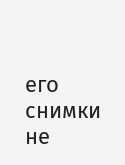его снимки не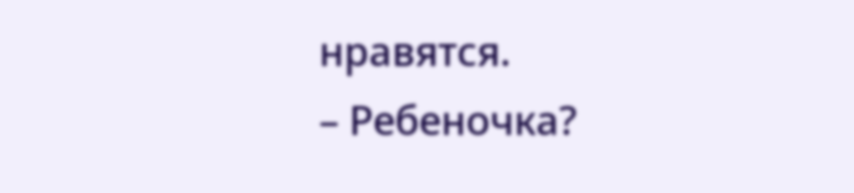нравятся.
– Ребеночка?